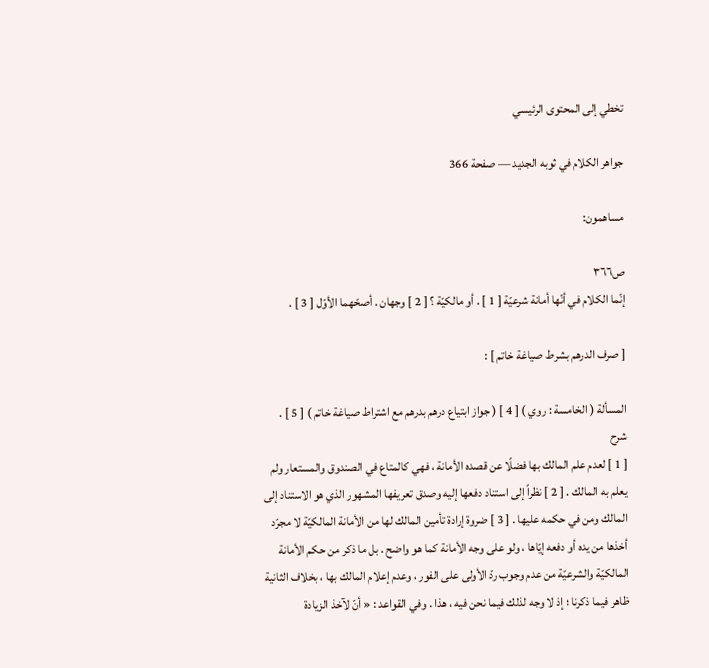تخطي إلى المحتوى الرئيسي

جواهر الكلام في ثوبه الجديد — صفحة 366

مساهمون:

ص٣٦٦
إنّما الكلام في أنّها أمانة شرعيّة [ 1 ] . أو مالكيّة ؟ [ 2 ] وجهان . أصحّهما الأوّل [ 3 ] .

[ صرف الدرهم بشرط صياغة خاتم ] :

المسألة ( الخامسة : روي ) [ 4 ] ( جواز ابتياع درهم بدرهم مع اشتراط صياغة خاتم ) [ 5 ] .
شرح
[ 1 ] لعدم علم المالك بها فضلًا عن قصده الأمانة ، فهي كالمتاع في الصندوق والمستعار ولم يعلم به المالك . [ 2 ] نظراً إلى استناد دفعها إليه وصدق تعريفها المشهور الذي هو الاستناد إلى المالك ومن في حكمه عليها . [ 3 ] ضروة إرادة تأمين المالك لها من الأمانة المالكيّة لا مجرّد أخذها من يده أو دفعه إيّاها ، ولو على وجه الأمانة كما هو واضح . بل ما ذكر من حكم الأمانة المالكيّة والشرعيّة من عدم وجوب ردّ الأولى على الفور ، وعدم إعلام المالك بها ، بخلاف الثانية ظاهر فيما ذكرنا ؛ إذ لا وجه لذلك فيما نحن فيه ، هذا . وفي القواعد : « أنّ لآخذ الزيادة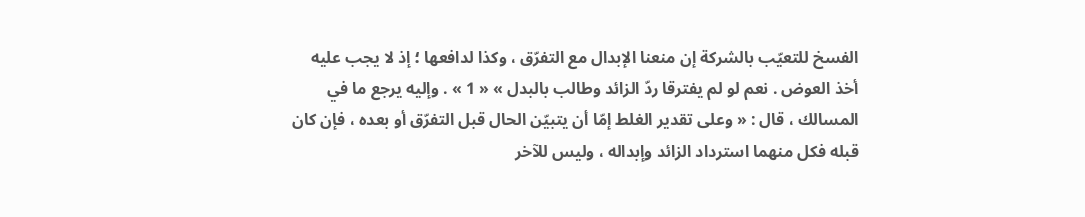الفسخ للتعيّب بالشركة إن منعنا الإبدال مع التفرّق ، وكذا لدافعها ؛ إذ لا يجب عليه أخذ العوض . نعم لو لم يفترقا ردّ الزائد وطالب بالبدل » « 1 » . وإليه يرجع ما في المسالك ، قال : « وعلى تقدير الغلط إمّا أن يتبيّن الحال قبل التفرّق أو بعده ، فإن كان قبله فكل منهما استرداد الزائد وإبداله ، وليس للآخر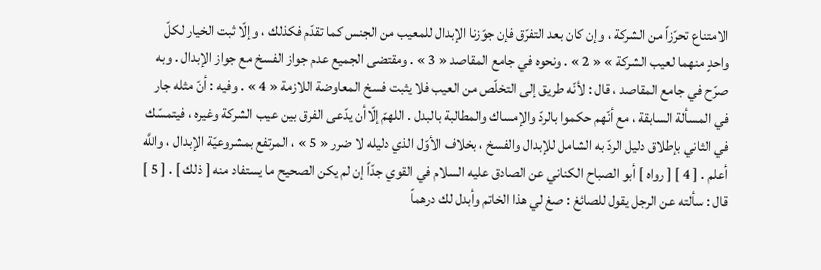الامتناع تحرّزاً من الشركة ، وإن كان بعد التفرّق فإن جوّزنا الإبدال للمعيب من الجنس كما تقدّم فكذلك ، وإلّا ثبت الخيار لكلّ واحدٍ منهما لعيب الشركة » « 2 » . ونحوه في جامع المقاصد « 3 » . ومقتضى الجميع عدم جواز الفسخ مع جواز الإبدال . وبه صرّح في جامع المقاصد ، قال : لأنّه طريق إلى التخلّص من العيب فلا يثبت فسخ المعاوضة اللازمة « 4 » . وفيه : أنّ مثله جار في المسألة السابقة ، مع أنّهم حكموا بالردّ والإمساك والمطالبة بالبدل . اللهمّ إلّاأن يدّعى الفرق بين عيب الشركة وغيره ، فيتمسّك في الثاني بإطلاق دليل الردّ به الشامل للإبدال والفسخ ، بخلاف الأوّل الذي دليله لا ضرر « 5 » ، المرتفع بمشروعيّة الإبدال ، واللَّه أعلم . [ 4 ] [ رواه ] أبو الصباح الكناني عن الصادق عليه السلام في القوي جدّاً إن لم يكن الصحيح ما يستفاد منه [ ذلك ] . [ 5 ] قال : سألته عن الرجل يقول للصائغ : صغ لي هذا الخاتم وأبدل لك درهماً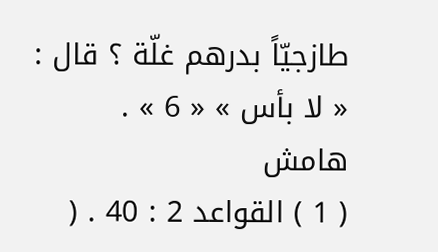طازجيّاً بدرهم غلّة ؟ قال : « لا بأس » « 6 » .
هامش
( 1 ) القواعد 2 : 40 . (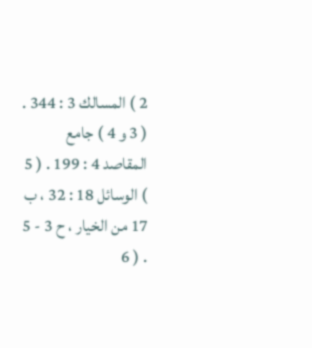2 ) المسالك 3 : 344 . ( 3 و 4 ) جامع المقاصد 4 : 199 . ( 5 ) الوسائل 18 : 32 ، ب 17 من الخيار ، ح 3 - 5 . ( 6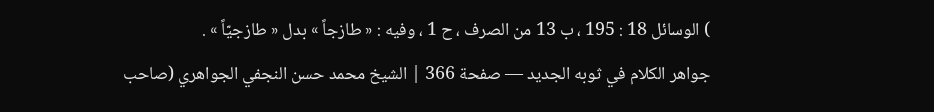) الوسائل 18 : 195 ، ب 13 من الصرف ، ح 1 ، وفيه : « طازجاً » بدل « طازجيّاً » .
جواهر الكلام في ثوبه الجديد — صفحة 366 | الشيخ محمد حسن النجفي الجواهري (صاحب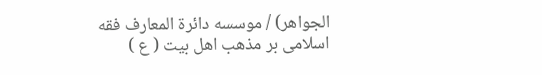الجواهر) / موسسه دائرة المعارف فقه اسلامى بر مذهب اهل بيت ( ع )